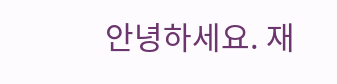안녕하세요. 재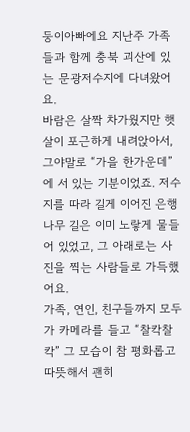둥이아빠에요 지난주 가족들과 함께 충북 괴산에 있는 문광저수지에 다녀왔어요.
바람은 살짝 차가웠지만 햇살이 포근하게 내려앉아서, 그야말로 “가을 한가운데”에 서 있는 기분이었죠. 저수지를 따라 길게 이어진 은행나무 길은 이미 노랗게 물들어 있었고, 그 아래로는 사진을 찍는 사람들로 가득했어요.
가족, 연인, 친구들까지 모두가 카메라를 들고 “찰칵찰칵” 그 모습이 참 평화롭고 따뜻해서 괜히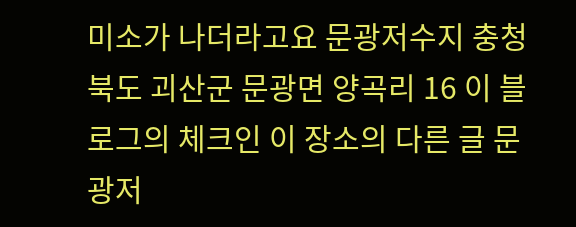미소가 나더라고요 문광저수지 충청북도 괴산군 문광면 양곡리 16 이 블로그의 체크인 이 장소의 다른 글 문광저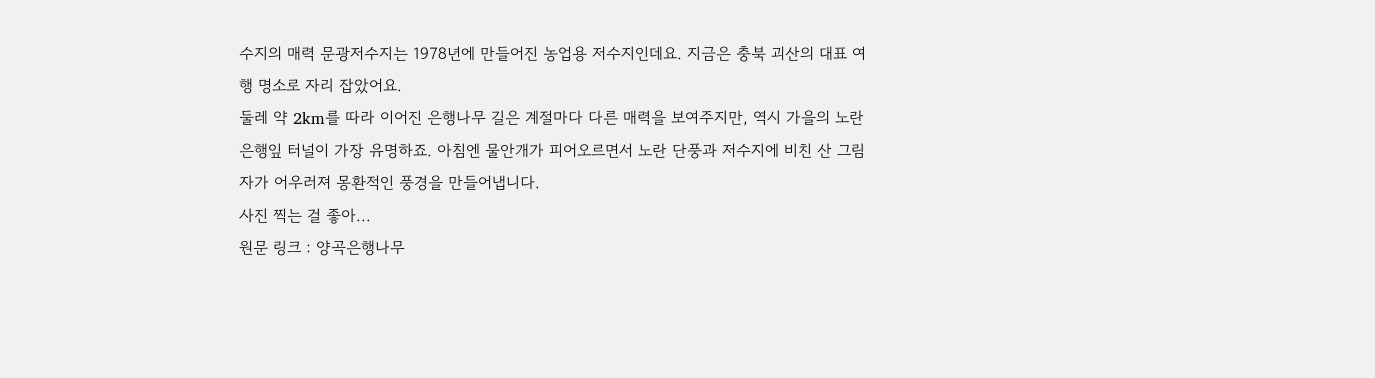수지의 매력 문광저수지는 1978년에 만들어진 농업용 저수지인데요. 지금은 충북 괴산의 대표 여행 명소로 자리 잡았어요.
둘레 약 2km를 따라 이어진 은행나무 길은 계절마다 다른 매력을 보여주지만, 역시 가을의 노란 은행잎 터널이 가장 유명하죠. 아침엔 물안개가 피어오르면서 노란 단풍과 저수지에 비친 산 그림자가 어우러져 몽환적인 풍경을 만들어냅니다.
사진 찍는 걸 좋아...
원문 링크 : 양곡은행나무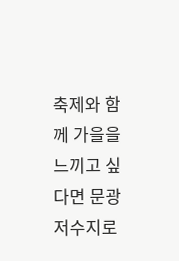축제와 함께 가을을 느끼고 싶다면 문광저수지로